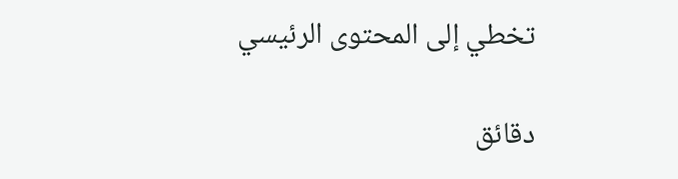تخطي إلى المحتوى الرئيسي

دقائق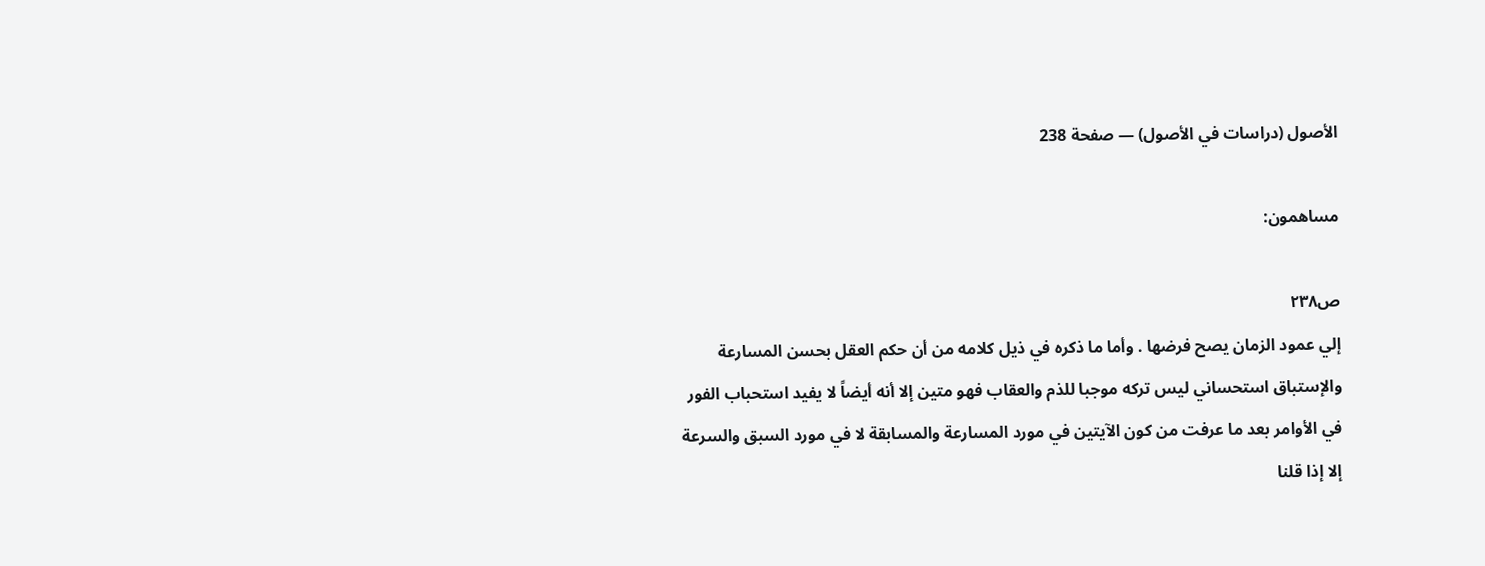الأصول (دراسات في الأصول) — صفحة 238

مساهمون:

ص٢٣٨
إلي عمود الزمان يصح فرضها . وأما ما ذكره في ذيل كلامه من أن حكم العقل بحسن المسارعة والإستباق استحساني ليس تركه موجبا للذم والعقاب فهو متين إلا أنه أيضاً لا يفيد استحباب الفور في الأوامر بعد ما عرفت من كون الآيتين في مورد المسارعة والمسابقة لا في مورد السبق والسرعة إلا إذا قلنا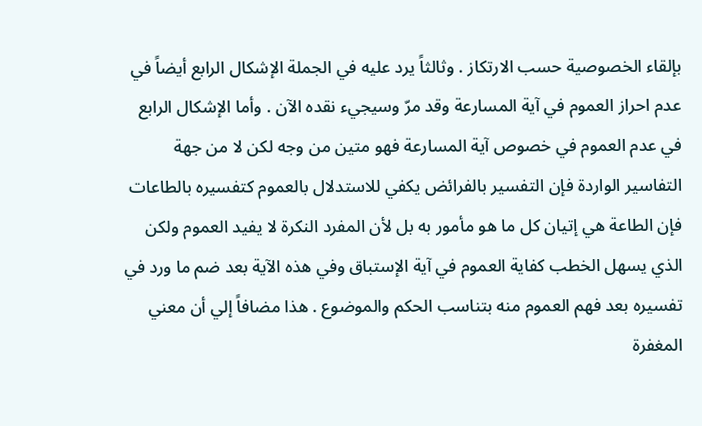بإلقاء الخصوصية حسب الارتكاز . وثالثاً يرد عليه في الجملة الإشكال الرابع أيضاً في عدم احراز العموم في آية المسارعة وقد مرّ وسيجيء نقده الآن . وأما الإشكال الرابع في عدم العموم في خصوص آية المسارعة فهو متين من وجه لكن لا من جهة التفاسير الواردة فإن التفسير بالفرائض يكفي للاستدلال بالعموم كتفسيره بالطاعات فإن الطاعة هي إتيان كل ما هو مأمور به بل لأن المفرد النكرة لا يفيد العموم ولكن الذي يسهل الخطب كفاية العموم في آية الإستباق وفي هذه الآية بعد ضم ما ورد في تفسيره بعد فهم العموم منه بتناسب الحكم والموضوع . هذا مضافاً إلي أن معني المغفرة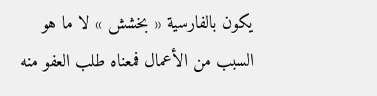يكون بالفارسية « بخشش » لا ما هو السبب من الأعمال فمعناه طلب العفو منه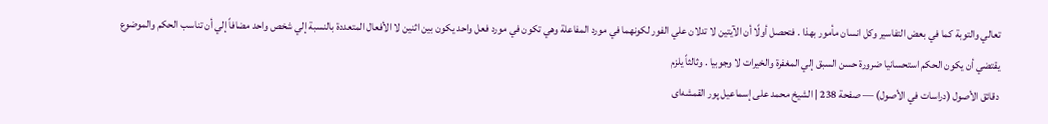تعالي والتوبة كما في بعض التفاسير وكل انسان مأمور بهذا . فتحصل أولًا أن الآيتين لا تدلان علي الفور لكونهما في مورد المفاعلة وهي تكون في مورد فعل واحد يكون بين اثنين لا الأفعال المتعددة بالنسبة إلي شخص واحد مضافاً إلي أن تناسب الحكم والموضوع يقتضي أن يكون الحكم استحسانيا ضرورة حسن السبق إلي المغفرة والخيرات لا وجوبيا . وثالثاً يلزم
دقائق الأصول (دراسات في الأصول) — صفحة 238 | الشيخ محمد على إسماعيل پور القمشه‌اى